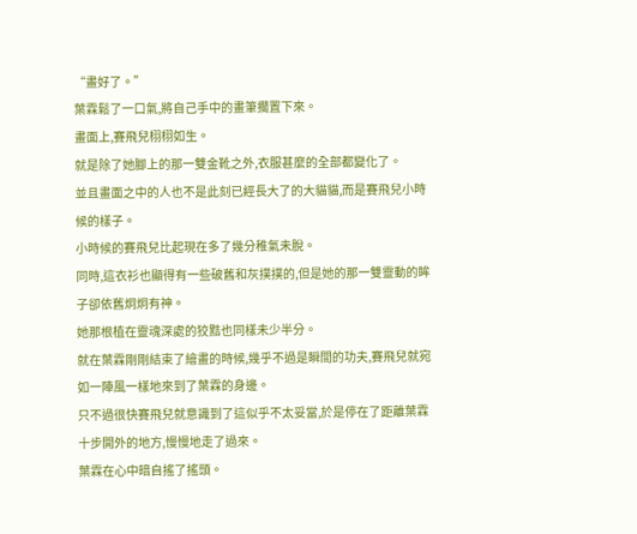“畫好了。”
葉霖鬆了一口氣,將自己手中的畫筆擱置下來。
畫面上,賽飛兒栩栩如生。
就是除了她腳上的那一雙金靴之外,衣服甚麼的全部都變化了。
並且畫面之中的人也不是此刻已經長大了的大貓貓,而是賽飛兒小時候的樣子。
小時候的賽飛兒比起現在多了幾分稚氣未脫。
同時,這衣衫也顯得有一些破舊和灰撲撲的,但是她的那一雙靈動的眸子卻依舊炯炯有神。
她那根植在靈魂深處的狡黠也同樣未少半分。
就在葉霖剛剛結束了繪畫的時候,幾乎不過是瞬間的功夫,賽飛兒就宛如一陣風一樣地來到了葉霖的身邊。
只不過很快賽飛兒就意識到了這似乎不太妥當,於是停在了距離葉霖十步開外的地方,慢慢地走了過來。
葉霖在心中暗自搖了搖頭。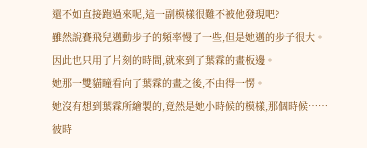還不如直接跑過來呢,這一副模樣很難不被他發現吧?
雖然說賽飛兒邁動步子的頻率慢了一些,但是她邁的步子很大。
因此也只用了片刻的時間,就來到了葉霖的畫板邊。
她那一雙貓瞳看向了葉霖的畫之後,不由得一愣。
她沒有想到葉霖所繪製的,竟然是她小時候的模樣,那個時候……
彼時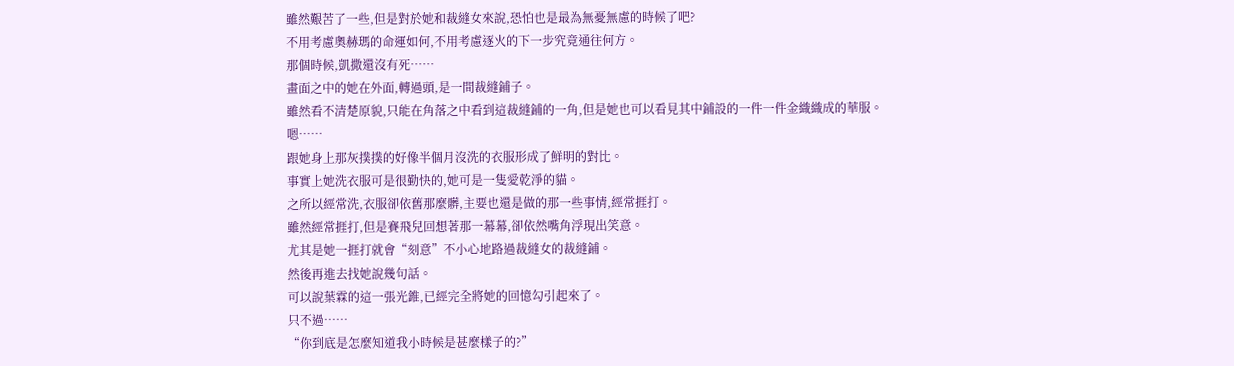雖然艱苦了一些,但是對於她和裁縫女來說,恐怕也是最為無憂無慮的時候了吧?
不用考慮奧赫瑪的命運如何,不用考慮逐火的下一步究竟通往何方。
那個時候,凱撒還沒有死……
畫面之中的她在外面,轉過頭,是一間裁縫鋪子。
雖然看不清楚原貌,只能在角落之中看到這裁縫鋪的一角,但是她也可以看見其中鋪設的一件一件金織織成的華服。
嗯……
跟她身上那灰撲撲的好像半個月沒洗的衣服形成了鮮明的對比。
事實上她洗衣服可是很勤快的,她可是一隻愛乾淨的貓。
之所以經常洗,衣服卻依舊那麼髒,主要也還是做的那一些事情,經常捱打。
雖然經常捱打,但是賽飛兒回想著那一幕幕,卻依然嘴角浮現出笑意。
尤其是她一捱打就會“刻意”不小心地路過裁縫女的裁縫鋪。
然後再進去找她說幾句話。
可以說葉霖的這一張光錐,已經完全將她的回憶勾引起來了。
只不過……
“你到底是怎麼知道我小時候是甚麼樣子的?”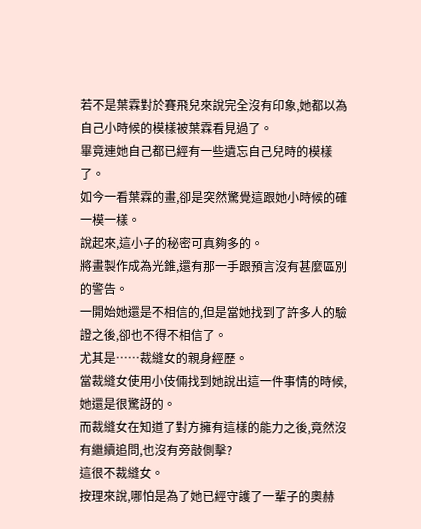若不是葉霖對於賽飛兒來說完全沒有印象,她都以為自己小時候的模樣被葉霖看見過了。
畢竟連她自己都已經有一些遺忘自己兒時的模樣了。
如今一看葉霖的畫,卻是突然驚覺這跟她小時候的確一模一樣。
說起來,這小子的秘密可真夠多的。
將畫製作成為光錐,還有那一手跟預言沒有甚麼區別的警告。
一開始她還是不相信的,但是當她找到了許多人的驗證之後,卻也不得不相信了。
尤其是……裁縫女的親身經歷。
當裁縫女使用小伎倆找到她說出這一件事情的時候,她還是很驚訝的。
而裁縫女在知道了對方擁有這樣的能力之後,竟然沒有繼續追問,也沒有旁敲側擊?
這很不裁縫女。
按理來說,哪怕是為了她已經守護了一輩子的奧赫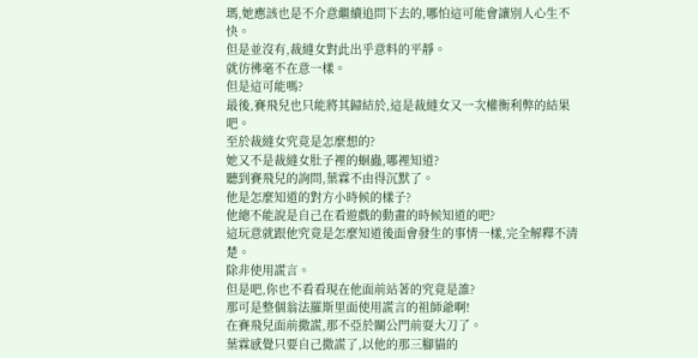瑪,她應該也是不介意繼續追問下去的,哪怕這可能會讓別人心生不快。
但是並沒有,裁縫女對此出乎意料的平靜。
就彷彿毫不在意一樣。
但是這可能嗎?
最後,賽飛兒也只能將其歸結於,這是裁縫女又一次權衡利弊的結果吧。
至於裁縫女究竟是怎麼想的?
她又不是裁縫女肚子裡的蛔蟲,哪裡知道?
聽到賽飛兒的詢問,葉霖不由得沉默了。
他是怎麼知道的對方小時候的樣子?
他總不能說是自己在看遊戲的動畫的時候知道的吧?
這玩意就跟他究竟是怎麼知道後面會發生的事情一樣,完全解釋不清楚。
除非使用謊言。
但是吧,你也不看看現在他面前站著的究竟是誰?
那可是整個翁法羅斯里面使用謊言的祖師爺啊!
在賽飛兒面前撒謊,那不亞於關公門前耍大刀了。
葉霖感覺只要自己撒謊了,以他的那三腳貓的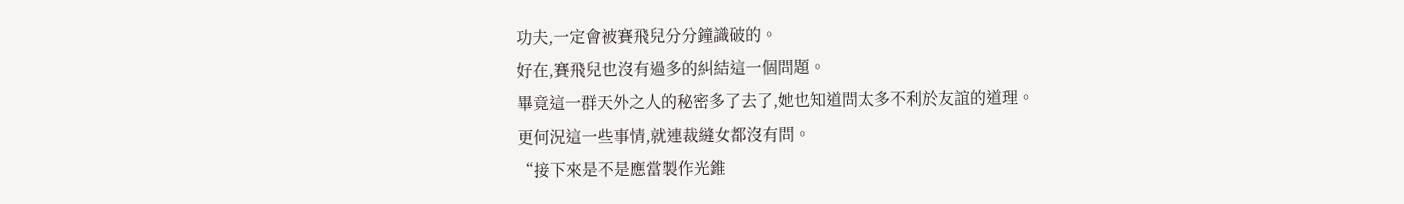功夫,一定會被賽飛兒分分鐘識破的。
好在,賽飛兒也沒有過多的糾結這一個問題。
畢竟這一群天外之人的秘密多了去了,她也知道問太多不利於友誼的道理。
更何況這一些事情,就連裁縫女都沒有問。
“接下來是不是應當製作光錐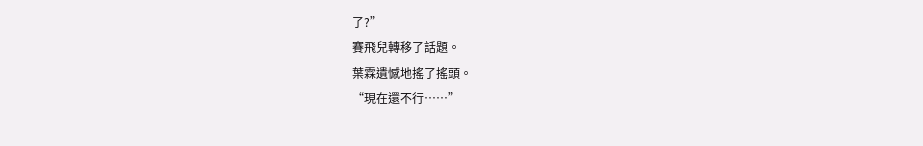了?”
賽飛兒轉移了話題。
葉霖遺憾地搖了搖頭。
“現在還不行……”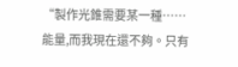“製作光錐需要某一種……能量,而我現在還不夠。只有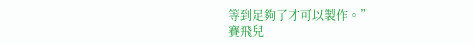等到足夠了才可以製作。”
賽飛兒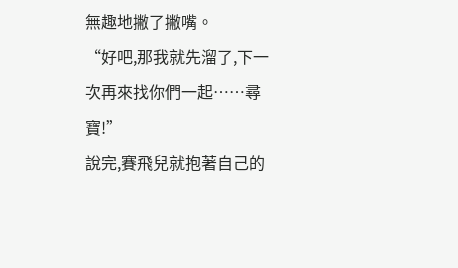無趣地撇了撇嘴。
“好吧,那我就先溜了,下一次再來找你們一起……尋寶!”
說完,賽飛兒就抱著自己的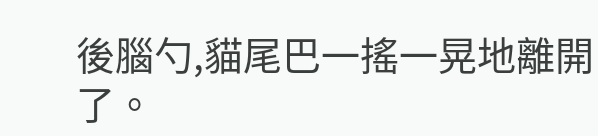後腦勺,貓尾巴一搖一晃地離開了。